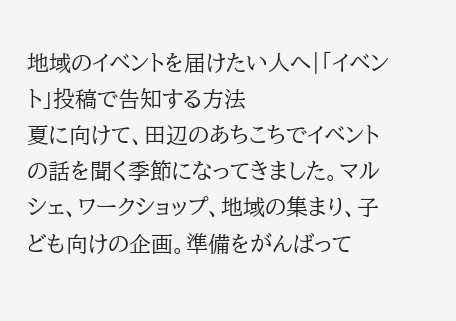地域のイベントを届けたい人へ|「イベント」投稿で告知する方法
夏に向けて、田辺のあちこちでイベントの話を聞く季節になってきました。マルシェ、ワークショップ、地域の集まり、子ども向けの企画。準備をがんばって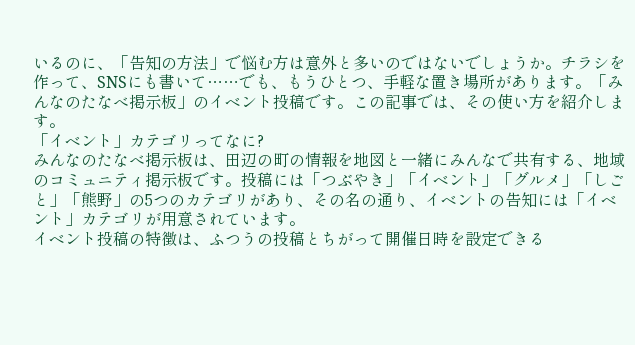いるのに、「告知の方法」で悩む方は意外と多いのではないでしょうか。チラシを作って、SNSにも書いて……でも、もうひとつ、手軽な置き場所があります。「みんなのたなべ掲示板」のイベント投稿です。この記事では、その使い方を紹介します。
「イベント」カテゴリってなに?
みんなのたなべ掲示板は、田辺の町の情報を地図と一緒にみんなで共有する、地域のコミュニティ掲示板です。投稿には「つぶやき」「イベント」「グルメ」「しごと」「熊野」の5つのカテゴリがあり、その名の通り、イベントの告知には「イベント」カテゴリが用意されています。
イベント投稿の特徴は、ふつうの投稿とちがって開催日時を設定できる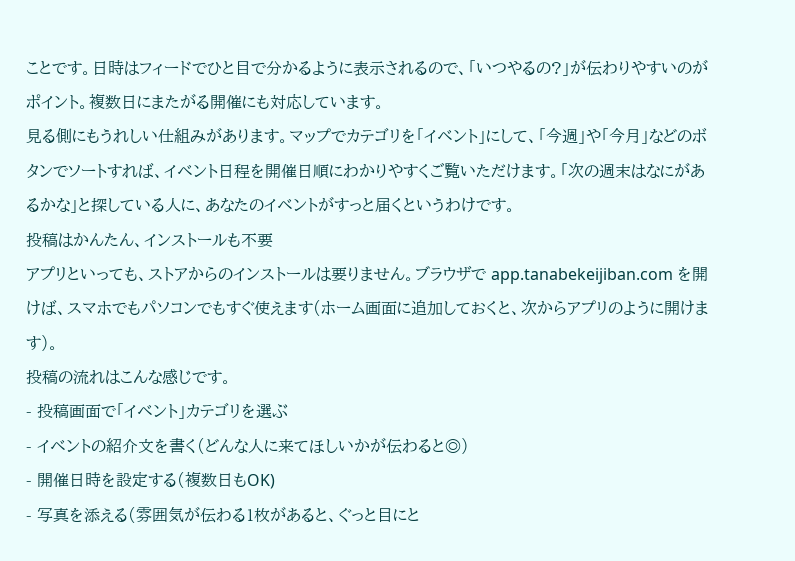ことです。日時はフィードでひと目で分かるように表示されるので、「いつやるの?」が伝わりやすいのがポイント。複数日にまたがる開催にも対応しています。
見る側にもうれしい仕組みがあります。マップでカテゴリを「イベント」にして、「今週」や「今月」などのボタンでソートすれば、イベント日程を開催日順にわかりやすくご覧いただけます。「次の週末はなにがあるかな」と探している人に、あなたのイベントがすっと届くというわけです。
投稿はかんたん、インストールも不要
アプリといっても、ストアからのインストールは要りません。ブラウザで app.tanabekeijiban.com を開けば、スマホでもパソコンでもすぐ使えます(ホーム画面に追加しておくと、次からアプリのように開けます)。
投稿の流れはこんな感じです。
- 投稿画面で「イベント」カテゴリを選ぶ
- イベントの紹介文を書く(どんな人に来てほしいかが伝わると◎)
- 開催日時を設定する(複数日もOK)
- 写真を添える(雰囲気が伝わる1枚があると、ぐっと目にと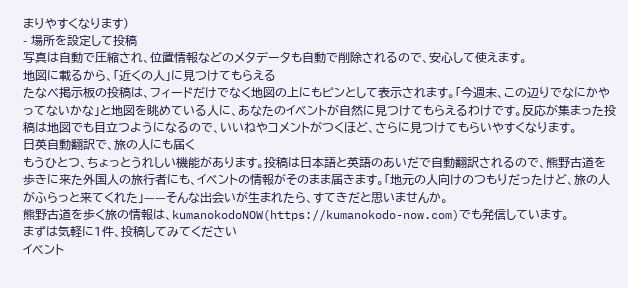まりやすくなります)
- 場所を設定して投稿
写真は自動で圧縮され、位置情報などのメタデータも自動で削除されるので、安心して使えます。
地図に載るから、「近くの人」に見つけてもらえる
たなべ掲示板の投稿は、フィードだけでなく地図の上にもピンとして表示されます。「今週末、この辺りでなにかやってないかな」と地図を眺めている人に、あなたのイベントが自然に見つけてもらえるわけです。反応が集まった投稿は地図でも目立つようになるので、いいねやコメントがつくほど、さらに見つけてもらいやすくなります。
日英自動翻訳で、旅の人にも届く
もうひとつ、ちょっとうれしい機能があります。投稿は日本語と英語のあいだで自動翻訳されるので、熊野古道を歩きに来た外国人の旅行者にも、イベントの情報がそのまま届きます。「地元の人向けのつもりだったけど、旅の人がふらっと来てくれた」——そんな出会いが生まれたら、すてきだと思いませんか。
熊野古道を歩く旅の情報は、kumanokodoNOW(https://kumanokodo-now.com)でも発信しています。
まずは気軽に1件、投稿してみてください
イベント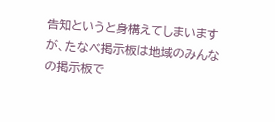告知というと身構えてしまいますが、たなべ掲示板は地域のみんなの掲示板で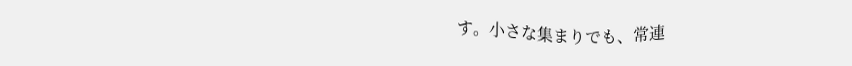す。小さな集まりでも、常連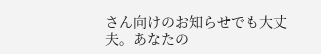さん向けのお知らせでも大丈夫。あなたの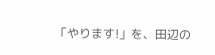「やります!」を、田辺の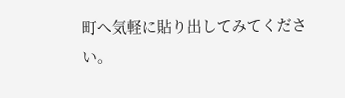町へ気軽に貼り出してみてください。